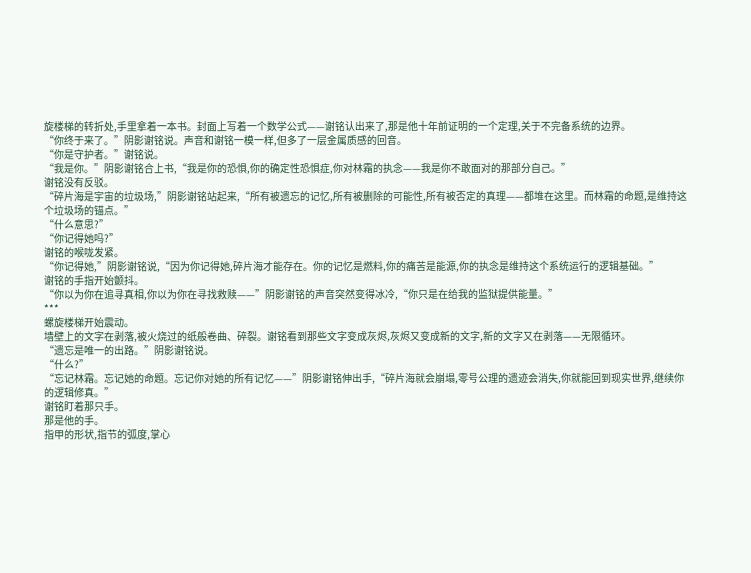旋楼梯的转折处,手里拿着一本书。封面上写着一个数学公式——谢铭认出来了,那是他十年前证明的一个定理,关于不完备系统的边界。
“你终于来了。”阴影谢铭说。声音和谢铭一模一样,但多了一层金属质感的回音。
“你是守护者。”谢铭说。
“我是你。”阴影谢铭合上书,“我是你的恐惧,你的确定性恐惧症,你对林霜的执念——我是你不敢面对的那部分自己。”
谢铭没有反驳。
“碎片海是宇宙的垃圾场,”阴影谢铭站起来,“所有被遗忘的记忆,所有被删除的可能性,所有被否定的真理——都堆在这里。而林霜的命题,是维持这个垃圾场的锚点。”
“什么意思?”
“你记得她吗?”
谢铭的喉咙发紧。
“你记得她,”阴影谢铭说,“因为你记得她,碎片海才能存在。你的记忆是燃料,你的痛苦是能源,你的执念是维持这个系统运行的逻辑基础。”
谢铭的手指开始颤抖。
“你以为你在追寻真相,你以为你在寻找救赎——”阴影谢铭的声音突然变得冰冷,“你只是在给我的监狱提供能量。”
***
螺旋楼梯开始震动。
墙壁上的文字在剥落,被火烧过的纸般卷曲、碎裂。谢铭看到那些文字变成灰烬,灰烬又变成新的文字,新的文字又在剥落——无限循环。
“遗忘是唯一的出路。”阴影谢铭说。
“什么?”
“忘记林霜。忘记她的命题。忘记你对她的所有记忆——”阴影谢铭伸出手,“碎片海就会崩塌,零号公理的遗迹会消失,你就能回到现实世界,继续你的逻辑修真。”
谢铭盯着那只手。
那是他的手。
指甲的形状,指节的弧度,掌心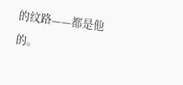的纹路——都是他的。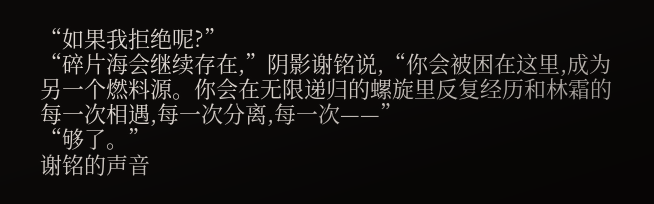“如果我拒绝呢?”
“碎片海会继续存在,”阴影谢铭说,“你会被困在这里,成为另一个燃料源。你会在无限递归的螺旋里反复经历和林霜的每一次相遇,每一次分离,每一次——”
“够了。”
谢铭的声音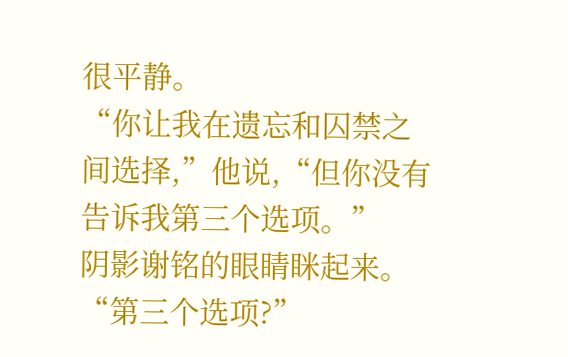很平静。
“你让我在遗忘和囚禁之间选择,”他说,“但你没有告诉我第三个选项。”
阴影谢铭的眼睛眯起来。
“第三个选项?”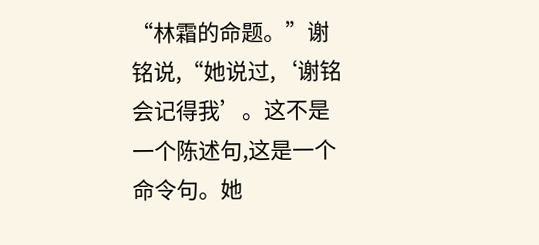“林霜的命题。”谢铭说,“她说过,‘谢铭会记得我’。这不是一个陈述句,这是一个命令句。她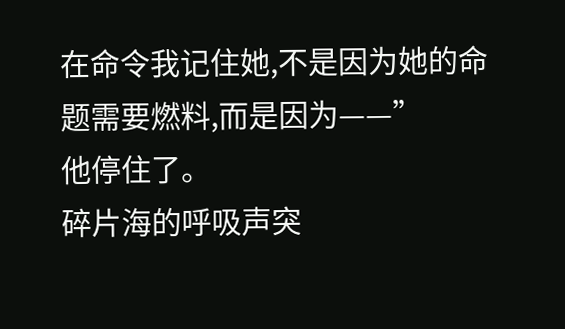在命令我记住她,不是因为她的命题需要燃料,而是因为——”
他停住了。
碎片海的呼吸声突